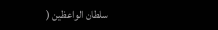سلطان الواعظين (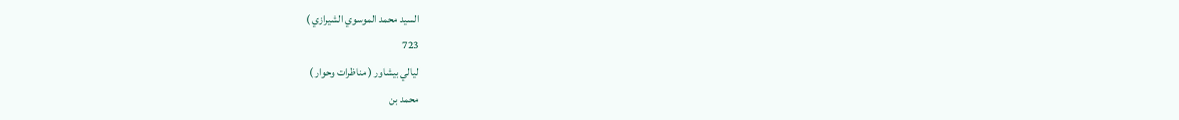السيد محمد الموسوي الشيرازي )
723
ليالي بيشاور ( مناظرات وحوار )
محمد بن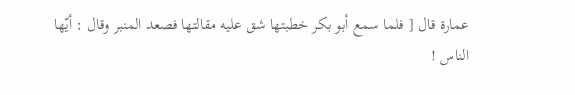عمارة قال [ فلما سمع أبو بكر خطبتها شق عليه مقالتها فصعد المنبر وقال : أيّها الناس !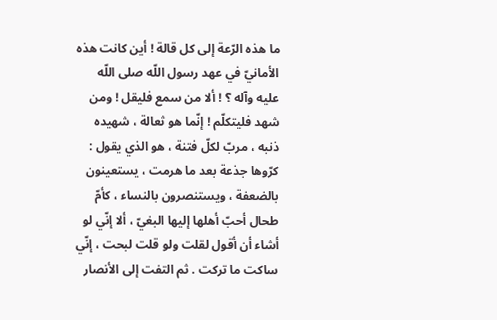ما هذه الرّعة إلى كل قالة ! أين كانت هذه الأمانيّ في عهد رسول اللّه صلى اللّه عليه وآله ؟ ! ألا من سمع فليقل ! ومن شهد فليتكلّم ! إنّما هو ثعالة ، شهيده ذنبه ، مربّ لكلّ فتنة ، هو الذي يقول : كرّوها جذعة بعد ما هرمت ، يستعينون بالضعفة ، ويستنصرون بالنساء ، كأمّ طحال أحبّ أهلها إليها البغيّ ، ألا إنّي لو أشاء أن أقول لقلت ولو قلت لبحت ، إنّي ساكت ما تركت . ثم التفت إلى الأنصار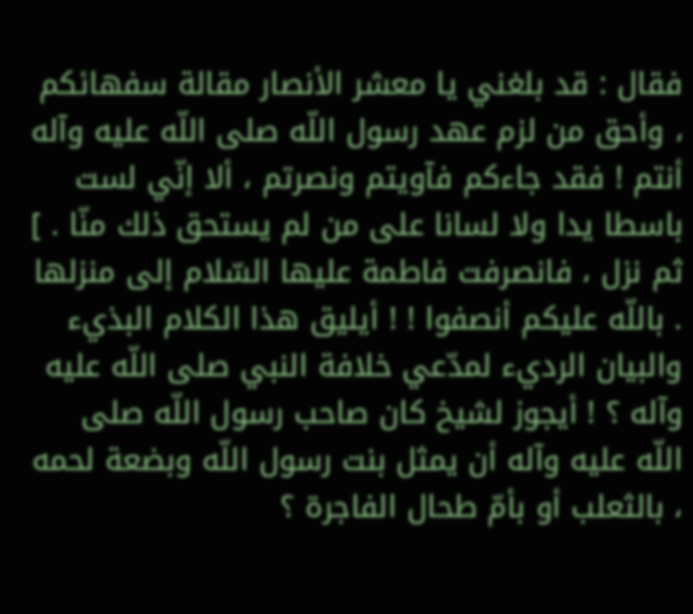فقال : قد بلغني يا معشر الأنصار مقالة سفهائكم ، وأحق من لزم عهد رسول اللّه صلى اللّه عليه وآله أنتم ! فقد جاءكم فآويتم ونصرتم ، ألا إنّي لست باسطا يدا ولا لسانا على من لم يستحق ذلك منّا . ] ثم نزل ، فانصرفت فاطمة عليها السّلام إلى منزلها . باللّه عليكم أنصفوا ! ! أيليق هذا الكلام البذيء والبيان الرديء لمدّعي خلافة النبي صلى اللّه عليه وآله ؟ ! أيجوز لشيخ كان صاحب رسول اللّه صلى اللّه عليه وآله أن يمثل بنت رسول اللّه وبضعة لحمه ، بالثعلب أو بأمّ طحال الفاجرة ؟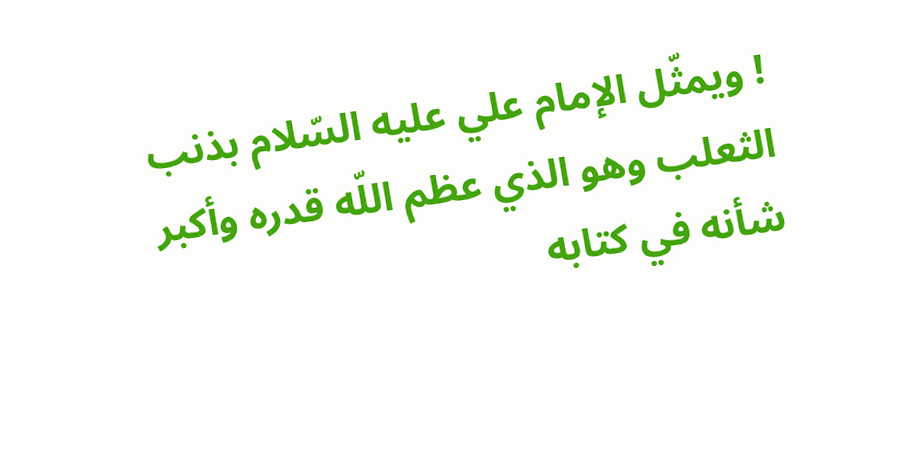! ويمثّل الإمام علي عليه السّلام بذنب الثعلب وهو الذي عظم اللّه قدره وأكبر شأنه في كتابه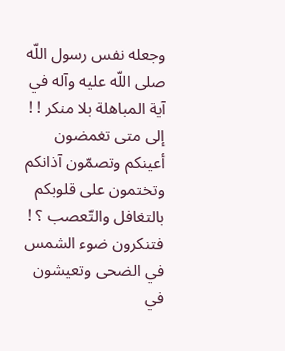وجعله نفس رسول اللّه صلى اللّه عليه وآله في آية المباهلة بلا منكر ! ! إلى متى تغمضون أعينكم وتصمّون آذانكم وتختمون على قلوبكم بالتغافل والتّعصب ؟ ! فتنكرون ضوء الشمس في الضحى وتعيشون في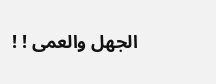الجهل والعمى ! !